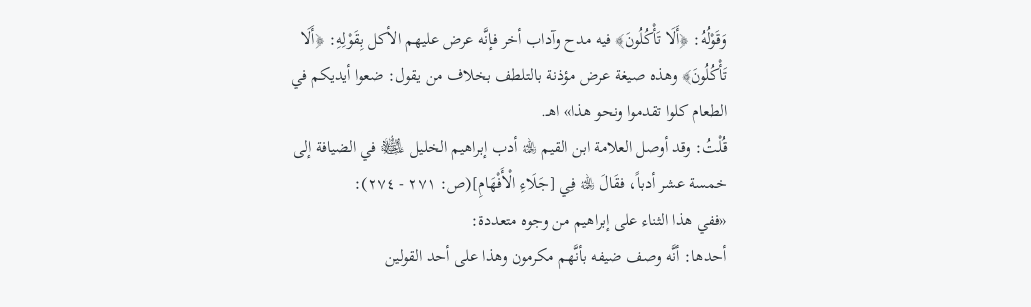وَقَوْلُهُ: ﴿أَلَا تَأْكُلُونَ﴾ فيه مدح وآداب أخر فإنَّه عرض عليهم الأكل بِقَوْلِهِ: ﴿أَلَا تَأْكُلُونَ﴾ وهذه صيغة عرض مؤذنة بالتلطف بخلاف من يقول: ضعوا أيديكم في الطعام كلوا تقدموا ونحو هذا» اهـ.
قُلْتُ: وقد أوصل العلامة ابن القيم ﵀ أدب إبراهيم الخليل ﵊ في الضيافة إلى خمسة عشر أدباً، فقَالَ ﵀ فِي [جَلَاءِ الْأَفْهَامِ](ص: ٢٧١ - ٢٧٤):
«ففي هذا الثناء على إبراهيم من وجوه متعددة:
أحدها: أنَّه وصف ضيفه بأنَّهم مكرمون وهذا على أحد القولين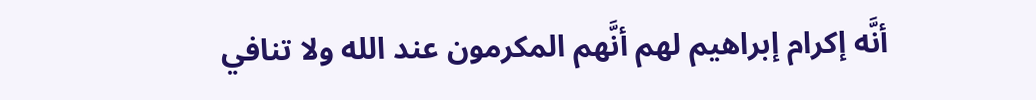أنَّه إكرام إبراهيم لهم أنَّهم المكرمون عند الله ولا تنافي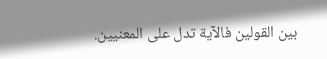بين القولين فالآية تدل على المعنيين.